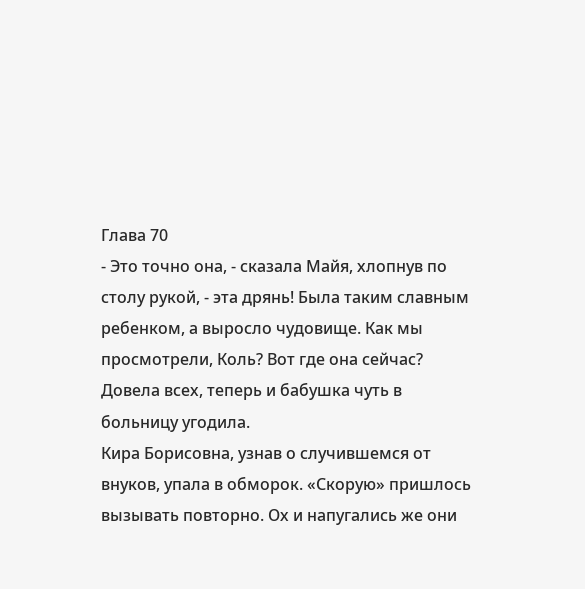Глава 70
- Это точно она, - сказала Майя, хлопнув по столу рукой, - эта дрянь! Была таким славным ребенком, а выросло чудовище. Как мы просмотрели, Коль? Вот где она сейчас? Довела всех, теперь и бабушка чуть в больницу угодила.
Кира Борисовна, узнав о случившемся от внуков, упала в обморок. «Скорую» пришлось вызывать повторно. Ох и напугались же они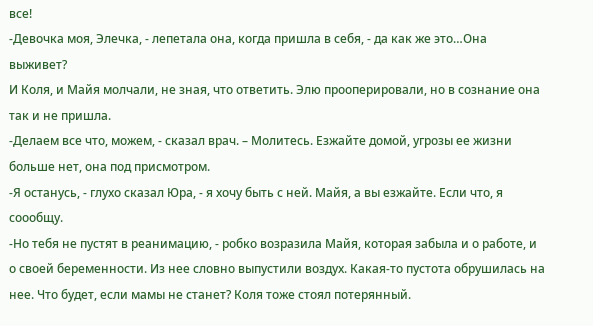все!
-Девочка моя, Элечка, - лепетала она, когда пришла в себя, - да как же это…Она выживет?
И Коля, и Майя молчали, не зная, что ответить. Элю прооперировали, но в сознание она так и не пришла.
-Делаем все что, можем, - сказал врач. – Молитесь. Езжайте домой, угрозы ее жизни больше нет, она под присмотром.
-Я останусь, - глухо сказал Юра, - я хочу быть с ней. Майя, а вы езжайте. Если что, я соообщу.
-Но тебя не пустят в реанимацию, - робко возразила Майя, которая забыла и о работе, и о своей беременности. Из нее словно выпустили воздух. Какая-то пустота обрушилась на нее. Что будет, если мамы не станет? Коля тоже стоял потерянный.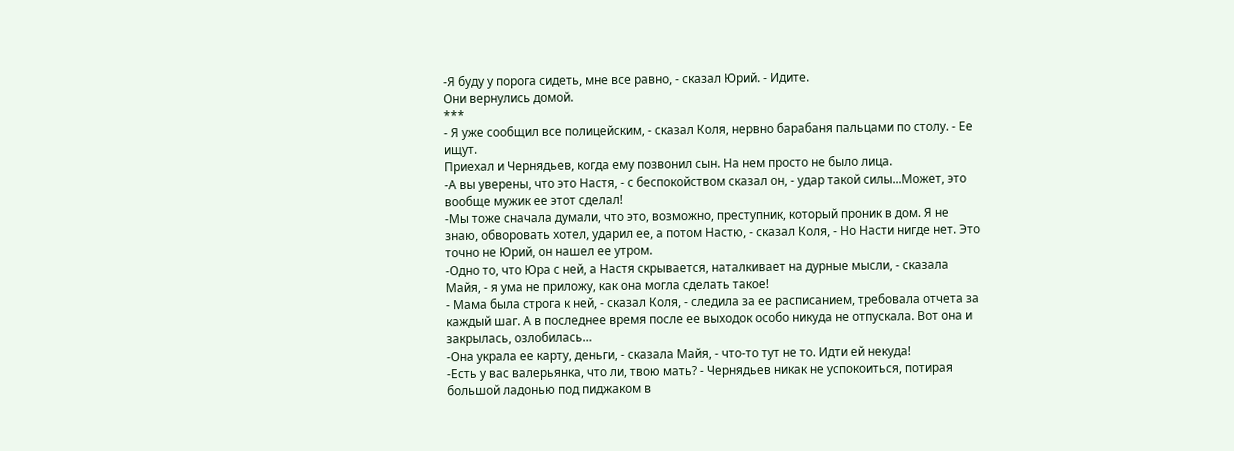-Я буду у порога сидеть, мне все равно, - сказал Юрий. - Идите.
Они вернулись домой.
***
- Я уже сообщил все полицейским, - сказал Коля, нервно барабаня пальцами по столу. - Ее ищут.
Приехал и Чернядьев, когда ему позвонил сын. На нем просто не было лица.
-А вы уверены, что это Настя, - с беспокойством сказал он, - удар такой силы...Может, это вообще мужик ее этот сделал!
-Мы тоже сначала думали, что это, возможно, преступник, который проник в дом. Я не знаю, обворовать хотел, ударил ее, а потом Настю, - сказал Коля, - Но Насти нигде нет. Это точно не Юрий, он нашел ее утром.
-Одно то, что Юра с ней, а Настя скрывается, наталкивает на дурные мысли, - сказала Майя, - я ума не приложу, как она могла сделать такое!
- Мама была строга к ней, - сказал Коля, - следила за ее расписанием, требовала отчета за каждый шаг. А в последнее время после ее выходок особо никуда не отпускала. Вот она и закрылась, озлобилась…
-Она украла ее карту, деньги, - сказала Майя, - что-то тут не то. Идти ей некуда!
-Есть у вас валерьянка, что ли, твою мать? - Чернядьев никак не успокоиться, потирая большой ладонью под пиджаком в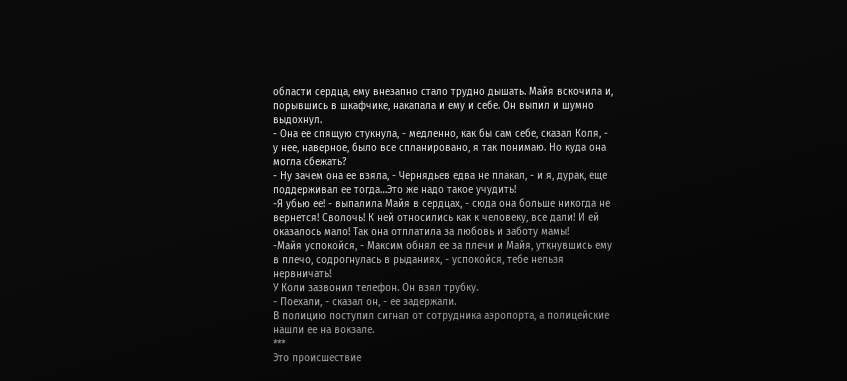области сердца, ему внезапно стало трудно дышать. Майя вскочила и, порывшись в шкафчике, накапала и ему и себе. Он выпил и шумно выдохнул.
- Она ее спящую стукнула, - медленно, как бы сам себе, сказал Коля, - у нее, наверное, было все спланировано, я так понимаю. Но куда она могла сбежать?
- Ну зачем она ее взяла, - Чернядьев едва не плакал, - и я, дурак, еще поддерживал ее тогда…Это же надо такое учудить!
-Я убью ее! - выпалила Майя в сердцах, - сюда она больше никогда не вернется! Сволочь! К ней относились как к человеку, все дали! И ей оказалось мало! Так она отплатила за любовь и заботу мамы!
-Майя успокойся, - Максим обнял ее за плечи и Майя, уткнувшись ему в плечо, содрогнулась в рыданиях, - успокойся, тебе нельзя нервничать!
У Коли зазвонил телефон. Он взял трубку.
- Поехали, - сказал он, - ее задержали.
В полицию поступил сигнал от сотрудника аэропорта, а полицейские нашли ее на вокзале.
***
Это происшествие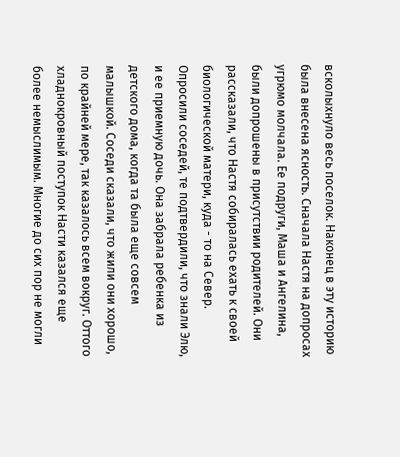всколыхнуло весь поселок. Наконец в эту историю была внесена ясность. Сначала Настя на допросах угрюмо молчала. Ее подруги, Маша и Ангелина, были допрошены в присутствии родителей. Они рассказали, что Настя собиралась ехать к своей биологической матери, куда - то на Север. Опросили соседей, те подтвердили, что знали Элю, и ее приемную дочь. Она забрала ребенка из детского дома, когда та была еще совсем малышкой. Соседи сказали, что жили они хорошо, по крайней мере, так казалось всем вокруг. Оттого хладнокровный поступок Насти казался еще более немыслимым. Многие до сих пор не могли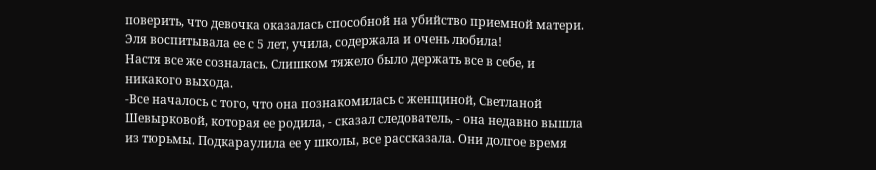поверить, что девочка оказалась способной на убийство приемной матери. Эля воспитывала ее с 5 лет, учила, содержала и очень любила!
Настя все же созналась. Слишком тяжело было держать все в себе, и никакого выхода.
-Все началось с того, что она познакомилась с женщиной, Светланой Шевырковой, которая ее родила, - сказал следователь, - она недавно вышла из тюрьмы. Подкараулила ее у школы, все рассказала. Они долгое время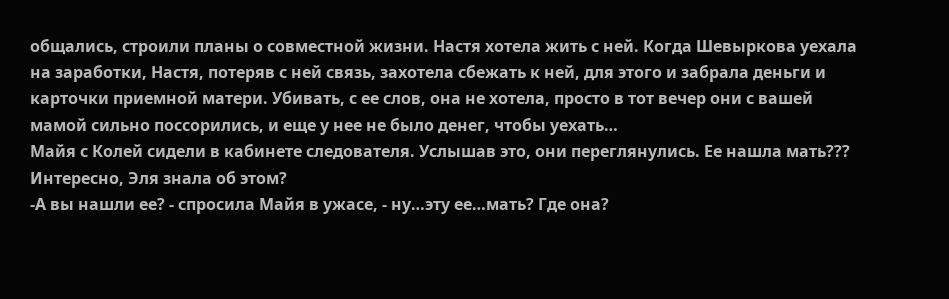общались, строили планы о совместной жизни. Настя хотела жить с ней. Когда Шевыркова уехала на заработки, Настя, потеряв с ней связь, захотела сбежать к ней, для этого и забрала деньги и карточки приемной матери. Убивать, с ее слов, она не хотела, просто в тот вечер они с вашей мамой сильно поссорились, и еще у нее не было денег, чтобы уехать…
Майя с Колей сидели в кабинете следователя. Услышав это, они переглянулись. Ее нашла мать??? Интересно, Эля знала об этом?
-А вы нашли ее? - спросила Майя в ужасе, - ну…эту ее…мать? Где она?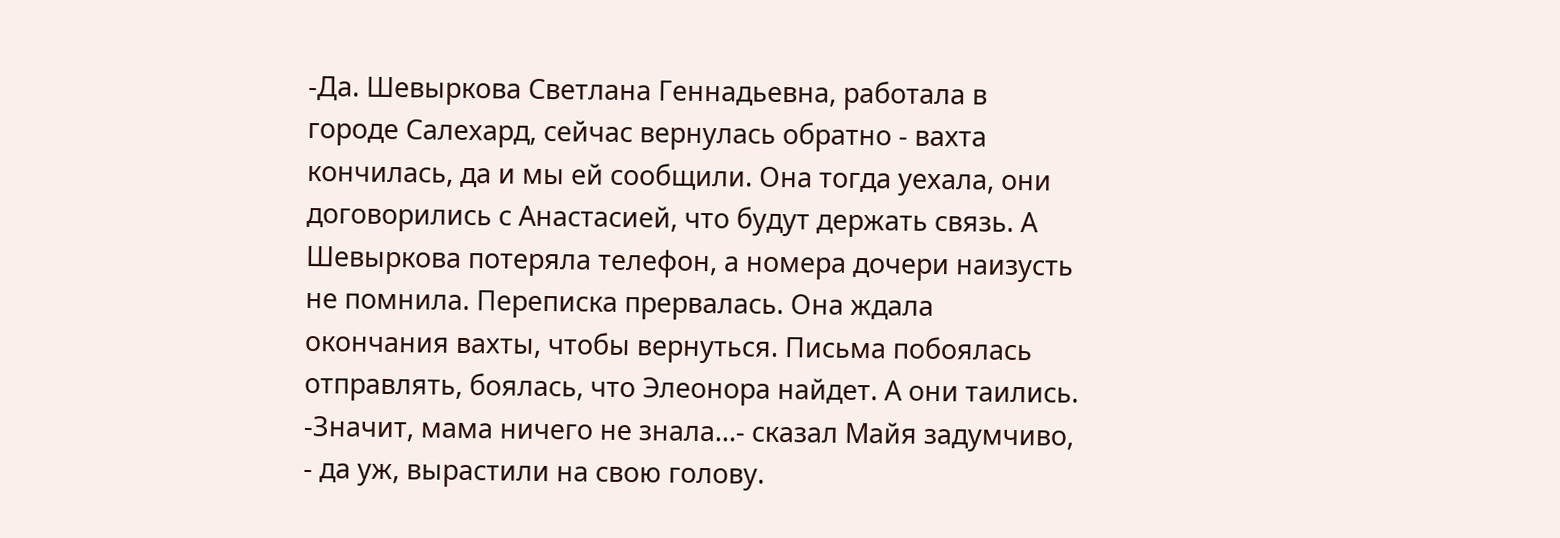-Да. Шевыркова Светлана Геннадьевна, работала в городе Салехард, сейчас вернулась обратно - вахта кончилась, да и мы ей сообщили. Она тогда уехала, они договорились с Анастасией, что будут держать связь. А Шевыркова потеряла телефон, а номера дочери наизусть не помнила. Переписка прервалась. Она ждала окончания вахты, чтобы вернуться. Письма побоялась отправлять, боялась, что Элеонора найдет. А они таились.
-Значит, мама ничего не знала…- сказал Майя задумчиво, - да уж, вырастили на свою голову.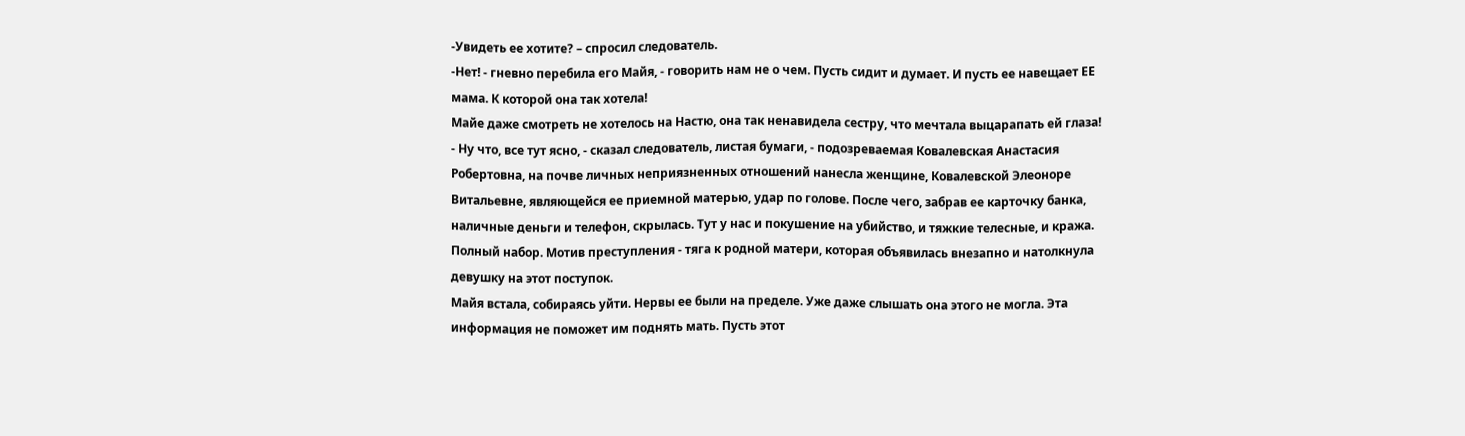-Увидеть ее хотите? – спросил следователь.
-Нет! - гневно перебила его Майя, - говорить нам не о чем. Пусть сидит и думает. И пусть ее навещает ЕЕ мама. К которой она так хотела!
Майе даже смотреть не хотелось на Настю, она так ненавидела сестру, что мечтала выцарапать ей глаза!
- Ну что, все тут ясно, - сказал следователь, листая бумаги, - подозреваемая Ковалевская Анастасия Робертовна, на почве личных неприязненных отношений нанесла женщине, Ковалевской Элеоноре Витальевне, являющейся ее приемной матерью, удар по голове. После чего, забрав ее карточку банка, наличные деньги и телефон, скрылась. Тут у нас и покушение на убийство, и тяжкие телесные, и кража. Полный набор. Мотив преступления - тяга к родной матери, которая объявилась внезапно и натолкнула девушку на этот поступок.
Майя встала, собираясь уйти. Нервы ее были на пределе. Уже даже слышать она этого не могла. Эта информация не поможет им поднять мать. Пусть этот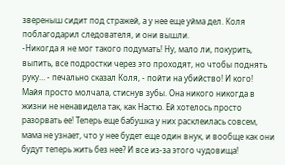звереныш сидит под стражей, а у нее еще уйма дел. Коля поблагодарил следователя, и они вышли.
-Никогда я не мог такого подумать! Ну, мало ли, покурить, выпить, все подростки через это проходят, но чтобы поднять руку… - печально сказал Коля, - пойти на убийство! И кого!
Майя просто молчала, стиснув зубы. Она никого никогда в жизни не ненавидела так, как Настю. Ей хотелось просто разорвать ее! Теперь еще бабушка у них расклеилась совсем, мама не узнает, что у нее будет еще один внук, и вообще как они будут теперь жить без нее? И все из-за этого чудовища!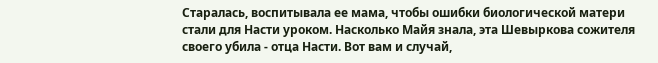Старалась, воспитывала ее мама, чтобы ошибки биологической матери стали для Насти уроком. Насколько Майя знала, эта Шевыркова сожителя своего убила - отца Насти. Вот вам и случай,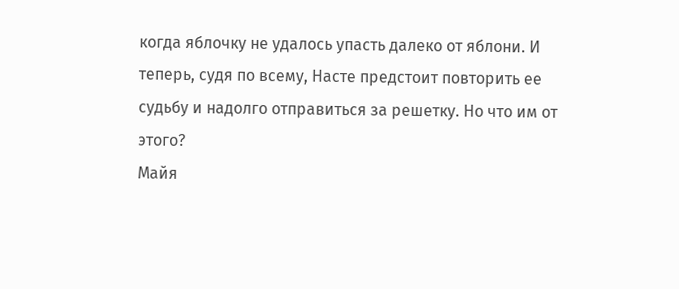когда яблочку не удалось упасть далеко от яблони. И теперь, судя по всему, Насте предстоит повторить ее судьбу и надолго отправиться за решетку. Но что им от этого?
Майя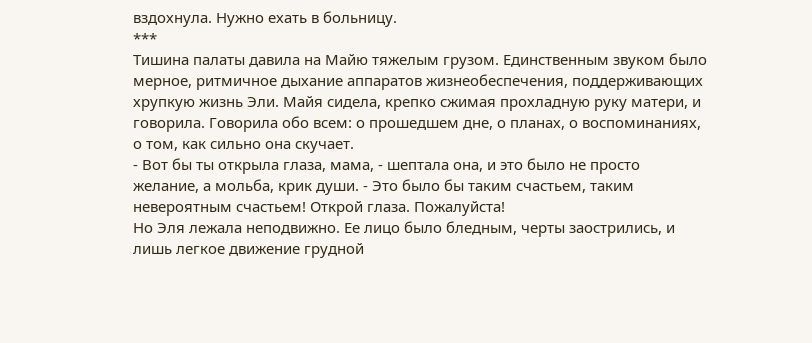вздохнула. Нужно ехать в больницу.
***
Тишина палаты давила на Майю тяжелым грузом. Единственным звуком было мерное, ритмичное дыхание аппаратов жизнеобеспечения, поддерживающих хрупкую жизнь Эли. Майя сидела, крепко сжимая прохладную руку матери, и говорила. Говорила обо всем: о прошедшем дне, о планах, о воспоминаниях, о том, как сильно она скучает.
- Вот бы ты открыла глаза, мама, - шептала она, и это было не просто желание, а мольба, крик души. - Это было бы таким счастьем, таким невероятным счастьем! Открой глаза. Пожалуйста!
Но Эля лежала неподвижно. Ее лицо было бледным, черты заострились, и лишь легкое движение грудной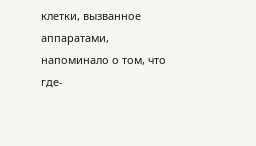клетки, вызванное аппаратами, напоминало о том, что где-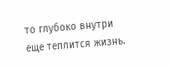то глубоко внутри еще теплится жизнь.